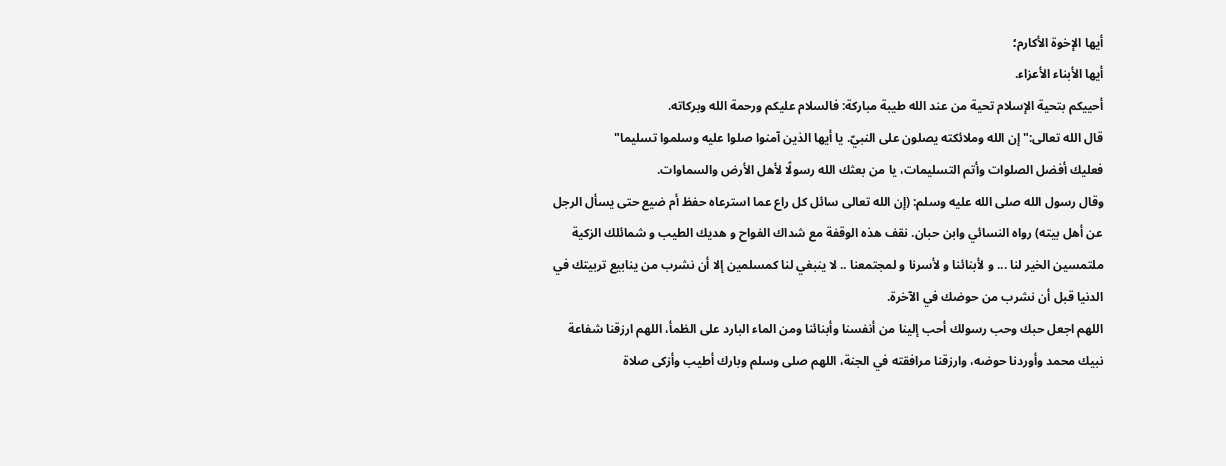أيها الإخوة الأكارم؛
أيها الأبناء الأعزاء.
أحييكم بتحية الإسلام تحية من عند الله طيبة مباركة: فالسلام عليكم ورحمة الله وبركاته.
قال الله تعالى:"إن الله وملائكته يصلون على النبيّ. يا أيها الذين آمنوا صلوا عليه وسلموا تسليما"
فعليك أفضل الصلوات وأتم التسليمات، يا من بعثك الله رسولًا لأهل الأرض والسماوات.
وقال رسول الله صلى الله عليه وسلم: (إن الله تعالى سائل كل راع عما استرعاه حفظ أم ضيع حتى يسأل الرجل عن أهل بيته) رواه النسائي وابن حبان. نقف هذه الوقفة مع شداك الفواح و هديك الطيب و شمائلك الزكية ملتمسين الخير لنا ... و لأبنائنا و لأسرنا و لمجتمعنا .. لا ينبغي لنا كمسلمين إلا أن نشرب من ينابيع تربيتك في الدنيا قبل أن نشرب من حوضك في الآخرة.
اللهم اجعل حبك وحب رسولك أحب إلينا من أنفسنا وأبنائنا ومن الماء البارد على الظمأ، اللهم ارزقنا شفاعة نبيك محمد وأوردنا حوضه، وارزقنا مرافقته في الجنة، اللهم صلى وسلم وبارك أطيب وأزكى صلاة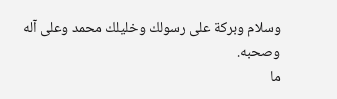وسلام وبركة على رسولك وخليلك محمد وعلى آله وصحبه.
ما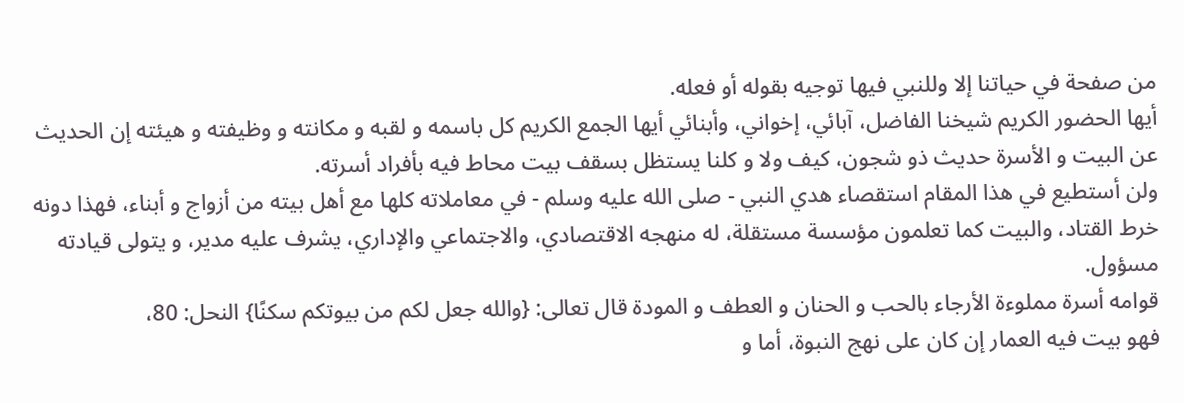من صفحة في حياتنا إلا وللنبي فيها توجيه بقوله أو فعله.
أيها الحضور الكريم شيخنا الفاضل، آبائي، إخواني، وأبنائي أيها الجمع الكريم كل باسمه و لقبه و مكانته و وظيفته و هيئته إن الحديث عن البيت و الأسرة حديث ذو شجون، كيف ولا و كلنا يستظل بسقف بيت محاط فيه بأفراد أسرته.
ولن أستطيع في هذا المقام استقصاء هدي النبي - صلى الله عليه وسلم - في معاملاته كلها مع أهل بيته من أزواج و أبناء، فهذا دونه خرط القتاد، والبيت كما تعلمون مؤسسة مستقلة، له منهجه الاقتصادي، والاجتماعي والإداري، يشرف عليه مدير، و يتولى قيادته مسؤول.
قوامه أسرة مملوءة الأرجاء بالحب و الحنان و العطف و المودة قال تعالى: {والله جعل لكم من بيوتكم سكنًا} النحل: 80،
فهو بيت فيه العمار إن كان على نهج النبوة، أما و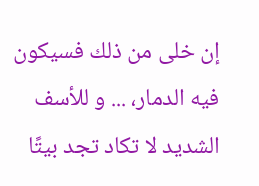إن خلى من ذلك فسيكون فيه الدمار، ... و للأسف الشديد لا تكاد تجد بيتًا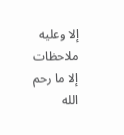إلا وعليه ملاحظات إلا ما رحم الله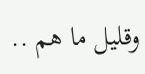وقليل ما هم ..